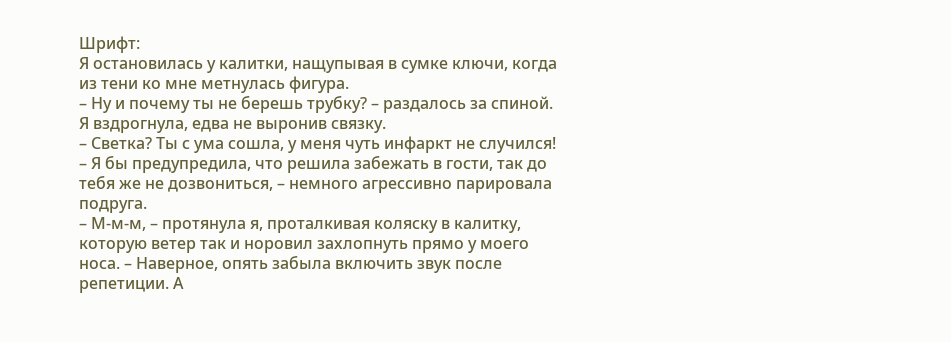Шрифт:
Я остановилась у калитки, нащупывая в сумке ключи, когда из тени ко мне метнулась фигура.
– Ну и почему ты не берешь трубку? – раздалось за спиной. Я вздрогнула, едва не выронив связку.
– Светка? Ты с ума сошла, у меня чуть инфаркт не случился!
– Я бы предупредила, что решила забежать в гости, так до тебя же не дозвониться, – немного агрессивно парировала подруга.
– М-м-м, – протянула я, проталкивая коляску в калитку, которую ветер так и норовил захлопнуть прямо у моего носа. – Наверное, опять забыла включить звук после репетиции. А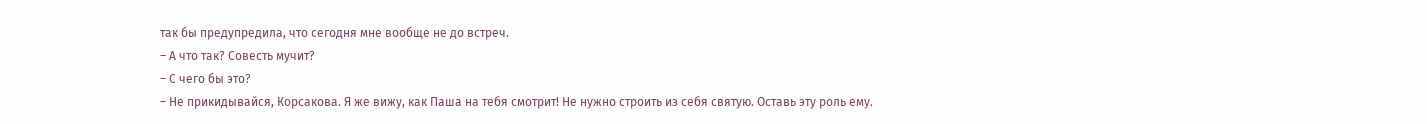так бы предупредила, что сегодня мне вообще не до встреч.
– А что так? Совесть мучит?
– С чего бы это?
– Не прикидывайся, Корсакова. Я же вижу, как Паша на тебя смотрит! Не нужно строить из себя святую. Оставь эту роль ему.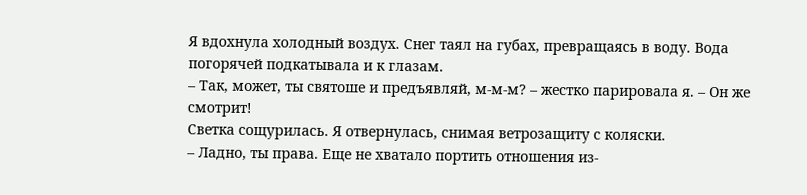Я вдохнула холодный воздух. Снег таял на губах, превращаясь в воду. Вода погорячей подкатывала и к глазам.
– Так, может, ты святоше и предъявляй, м-м-м? – жестко парировала я. – Он же смотрит!
Светка сощурилась. Я отвернулась, снимая ветрозащиту с коляски.
– Ладно, ты права. Еще не хватало портить отношения из-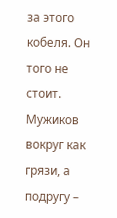за этого кобеля. Он того не стоит. Мужиков вокруг как грязи, а подругу –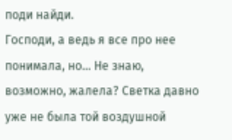поди найди.
Господи, а ведь я все про нее понимала, но… Не знаю, возможно, жалела? Светка давно уже не была той воздушной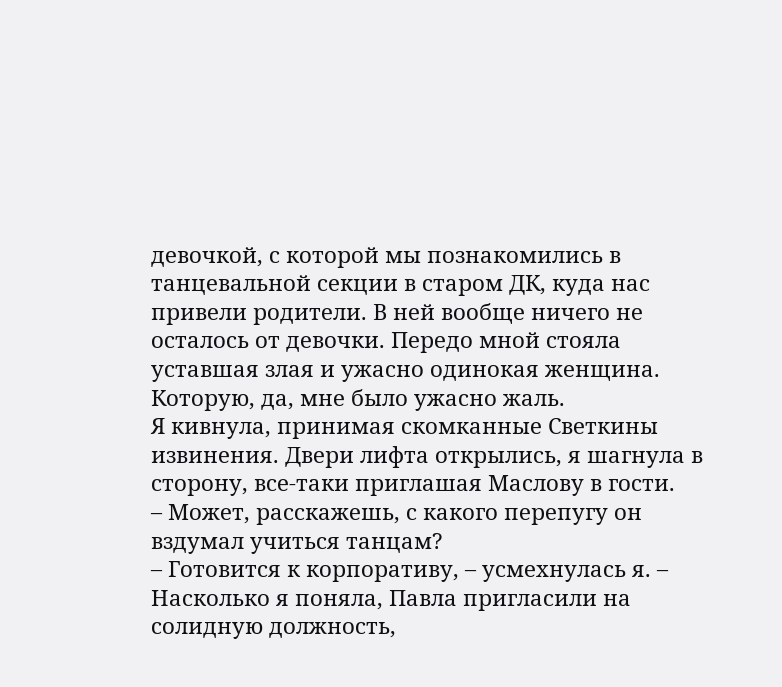девочкой, с которой мы познакомились в танцевальной секции в старом ДК, куда нас привели родители. В ней вообще ничего не осталось от девочки. Передо мной стояла уставшая злая и ужасно одинокая женщина. Которую, да, мне было ужасно жаль.
Я кивнула, принимая скомканные Светкины извинения. Двери лифта открылись, я шагнула в сторону, все-таки приглашая Маслову в гости.
– Может, расскажешь, с какого перепугу он вздумал учиться танцам?
– Готовится к корпоративу, – усмехнулась я. – Насколько я поняла, Павла пригласили на солидную должность,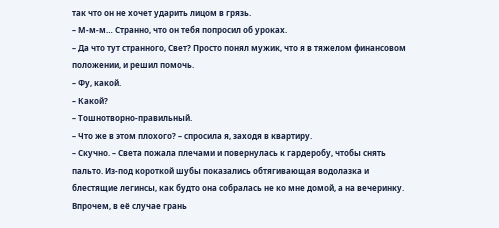так что он не хочет ударить лицом в грязь.
– М-м-м… Странно, что он тебя попросил об уроках.
– Да что тут странного, Свет? Просто понял мужик, что я в тяжелом финансовом положении, и решил помочь.
– Фу, какой.
– Какой?
– Тошнотворно-правильный.
– Что же в этом плохого? – спросила я, заходя в квартиру.
– Скучно. – Света пожала плечами и повернулась к гардеробу, чтобы снять пальто. Из-под короткой шубы показались обтягивающая водолазка и блестящие легинсы, как будто она собралась не ко мне домой, а на вечеринку. Впрочем, в её случае грань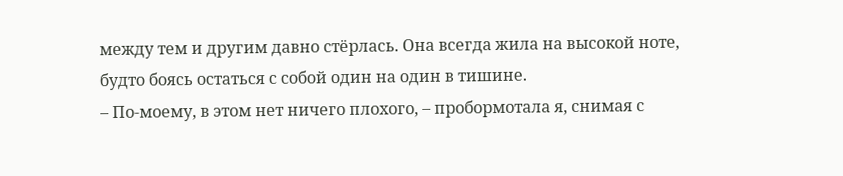между тем и другим давно стёрлась. Она всегда жила на высокой ноте, будто боясь остаться с собой один на один в тишине.
– По-моему, в этом нет ничего плохого, – пробормотала я, снимая с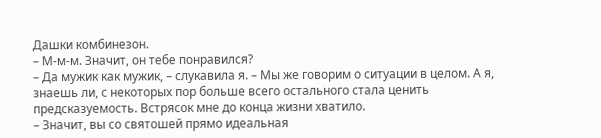Дашки комбинезон.
– М-м-м. Значит, он тебе понравился?
– Да мужик как мужик, – слукавила я. – Мы же говорим о ситуации в целом. А я, знаешь ли, с некоторых пор больше всего остального стала ценить предсказуемость. Встрясок мне до конца жизни хватило.
– Значит, вы со святошей прямо идеальная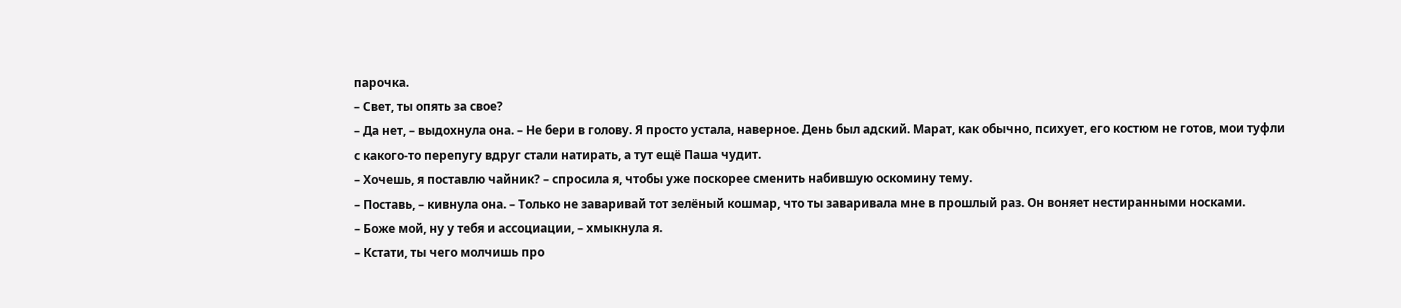парочка.
– Свет, ты опять за свое?
– Да нет, – выдохнула она. – Не бери в голову. Я просто устала, наверное. День был адский. Марат, как обычно, психует, его костюм не готов, мои туфли с какого-то перепугу вдруг стали натирать, а тут ещё Паша чудит.
– Хочешь, я поставлю чайник? – спросила я, чтобы уже поскорее сменить набившую оскомину тему.
– Поставь, – кивнула она. – Только не заваривай тот зелёный кошмар, что ты заваривала мне в прошлый раз. Он воняет нестиранными носками.
– Боже мой, ну у тебя и ассоциации, – хмыкнула я.
– Кстати, ты чего молчишь про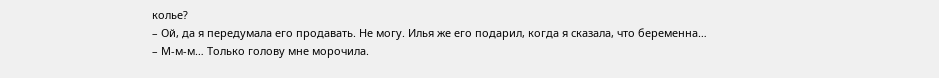колье?
– Ой, да я передумала его продавать. Не могу. Илья же его подарил, когда я сказала, что беременна…
– М-м-м… Только голову мне морочила.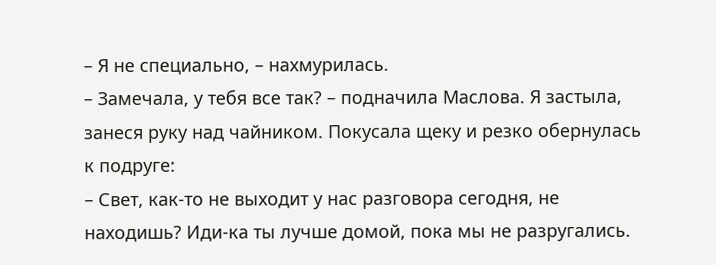– Я не специально, – нахмурилась.
– Замечала, у тебя все так? – подначила Маслова. Я застыла, занеся руку над чайником. Покусала щеку и резко обернулась к подруге:
– Свет, как-то не выходит у нас разговора сегодня, не находишь? Иди-ка ты лучше домой, пока мы не разругались.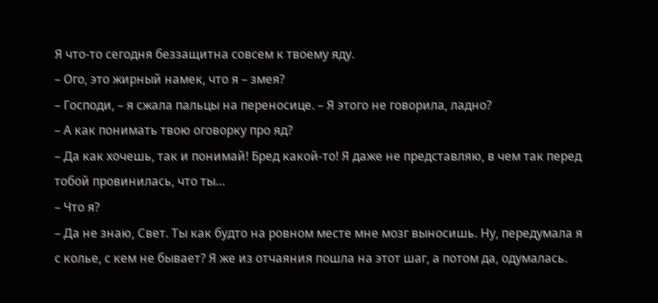Я что-то сегодня беззащитна совсем к твоему яду.
– Ого, это жирный намек, что я – змея?
– Господи, – я сжала пальцы на переносице. – Я этого не говорила, ладно?
– А как понимать твою оговорку про яд?
– Да как хочешь, так и понимай! Бред какой-то! Я даже не представляю, в чем так перед тобой провинилась, что ты…
– Что я?
– Да не знаю, Свет. Ты как будто на ровном месте мне мозг выносишь. Ну, передумала я с колье, с кем не бывает? Я же из отчаяния пошла на этот шаг, а потом да, одумалась.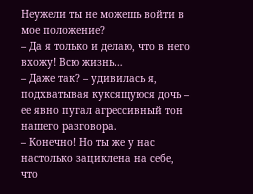Неужели ты не можешь войти в мое положение?
– Да я только и делаю, что в него вхожу! Всю жизнь…
– Даже так? – удивилась я, подхватывая куксящуюся дочь – ее явно пугал агрессивный тон нашего разговора.
– Конечно! Но ты же у нас настолько зациклена на себе, что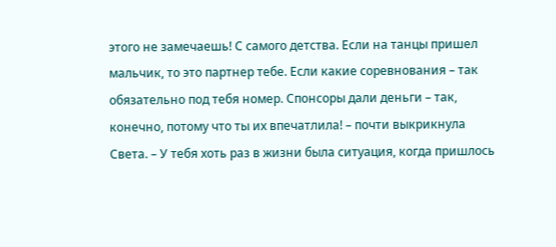этого не замечаешь! С самого детства. Если на танцы пришел мальчик, то это партнер тебе. Если какие соревнования – так обязательно под тебя номер. Спонсоры дали деньги – так, конечно, потому что ты их впечатлила! – почти выкрикнула Света. – У тебя хоть раз в жизни была ситуация, когда пришлось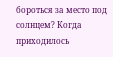бороться за место под солнцем? Когда приходилось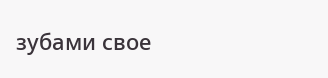зубами свое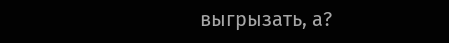выгрызать, а?